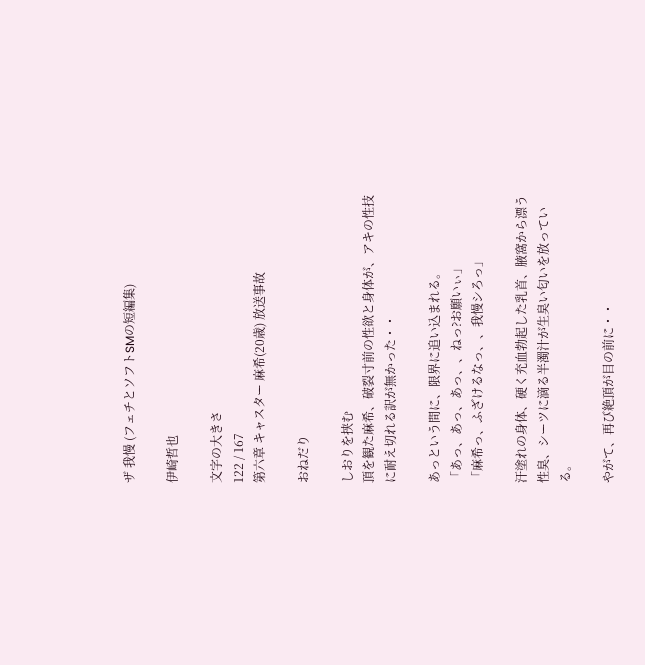ザ 我慢 (フェチとソフトSMの短編集)

伊崎哲也

文字の大きさ
122 / 167
第六章 キャスター 麻希(20歳) 放送事故

おねだり

しおりを挟む
頂を観た麻希、破裂寸前の性欲と身体が、アキの性技に耐え切れる訳が無かった・・

あっという間に、限界に追い込まれる。
「あっ、あっ、あっ、、ねっ?お願いぃ」
「麻希っ、ふざけるなっ、、我慢シろっ」

汗塗れの身体、硬く充血勃起した乳首、腋窩から漂う性臭、シーツに滴る半濁汁が生臭い匂いを放っている。

やがて、再び絶頂が目の前に・・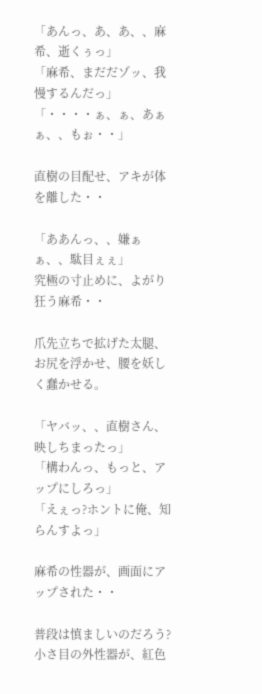「あんっ、あ、あ、、麻希、逝くぅっ」
「麻希、まだだゾッ、我慢するんだっ」
「・・・・ぁ、ぁ、あぁぁ、、もぉ・・」

直樹の目配せ、アキが体を離した・・

「ああんっ、、嫌ぁぁ、、駄目ぇぇ」
究極の寸止めに、よがり狂う麻希・・

爪先立ちで拡げた太腿、お尻を浮かせ、腰を妖しく蠢かせる。

「ヤバッ、、直樹さん、映しちまったっ」
「構わんっ、もっと、アップにしろっ」
「えぇっ?ホントに俺、知らんすよっ」

麻希の性器が、画面にアップされた・・

普段は慎ましいのだろう?小さ目の外性器が、紅色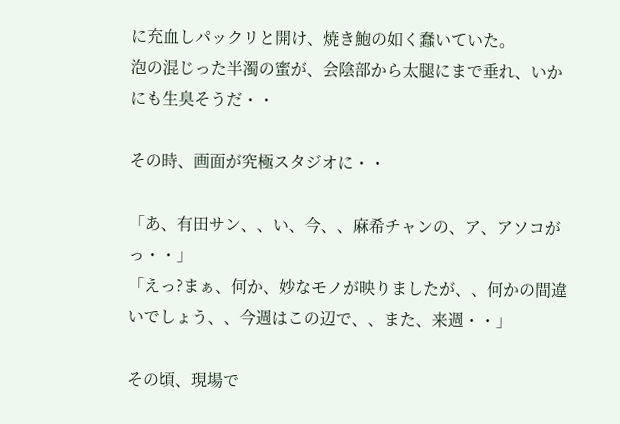に充血しパックリと開け、焼き鮑の如く蠢いていた。
泡の混じった半濁の蜜が、会陰部から太腿にまで垂れ、いかにも生臭そうだ・・

その時、画面が究極スタジオに・・

「あ、有田サン、、い、今、、麻希チャンの、ア、アソコがっ・・」
「えっ?まぁ、何か、妙なモノが映りましたが、、何かの間違いでしょう、、今週はこの辺で、、また、来週・・」

その頃、現場で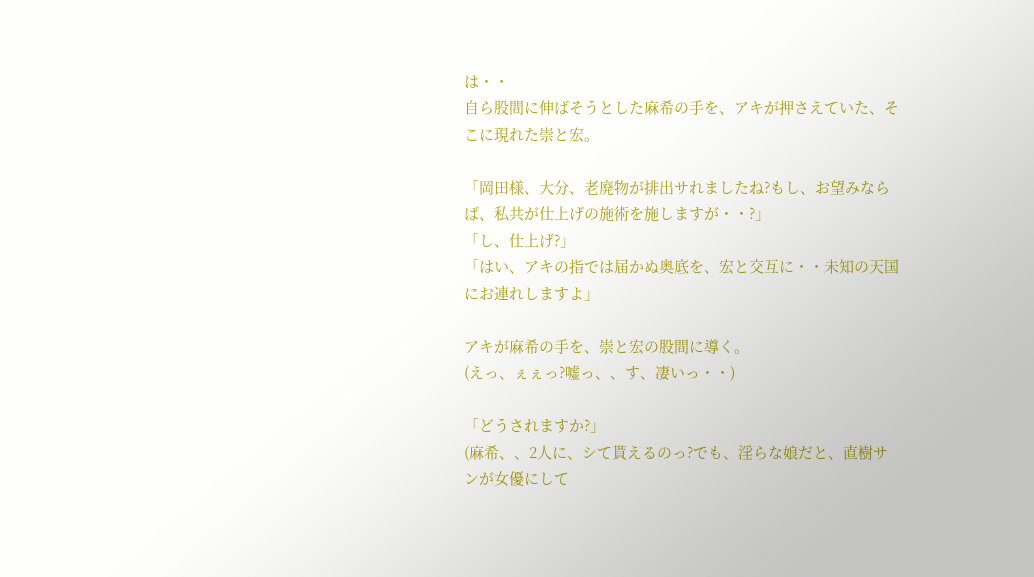は・・
自ら股間に伸ばそうとした麻希の手を、アキが押さえていた、そこに現れた崇と宏。

「岡田様、大分、老廃物が排出サれましたね?もし、お望みならば、私共が仕上げの施術を施しますが・・?」
「し、仕上げ?」
「はい、アキの指では届かぬ奥底を、宏と交互に・・未知の天国にお連れしますよ」

アキが麻希の手を、崇と宏の股間に導く。
(えっ、ぇぇっ?嘘っ、、す、凄いっ・・)

「どうされますか?」
(麻希、、2人に、シて貰えるのっ?でも、淫らな娘だと、直樹サンが女優にして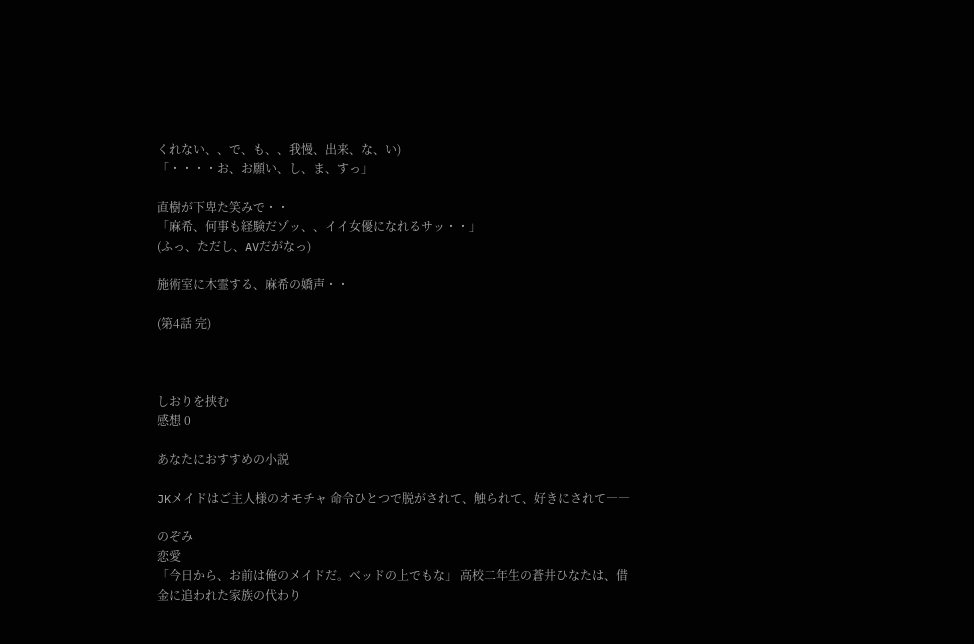くれない、、で、も、、我慢、出来、な、い)
「・・・・お、お願い、し、ま、すっ」

直樹が下卑た笑みで・・
「麻希、何事も経験だゾッ、、イイ女優になれるサッ・・」
(ふっ、ただし、AVだがなっ)

施術室に木霊する、麻希の嬌声・・

(第4話 完)



しおりを挟む
感想 0

あなたにおすすめの小説

JKメイドはご主人様のオモチャ 命令ひとつで脱がされて、触られて、好きにされて――

のぞみ
恋愛
「今日から、お前は俺のメイドだ。ベッドの上でもな」 高校二年生の蒼井ひなたは、借金に追われた家族の代わり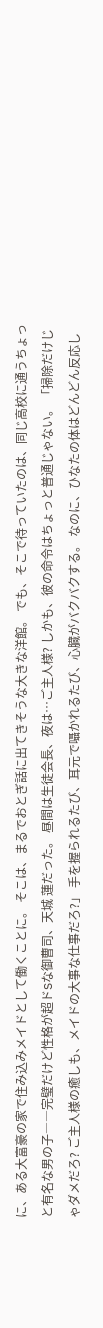に、ある大富豪の家で住み込みメイドとして働くことに。 そこは、まるでおとぎ話に出てきそうな大きな洋館。 でも、そこで待っていたのは、同じ高校に通うちょっと有名な男の子――完璧だけど性格が超ドSな御曹司、天城 蓮だった。 昼間は生徒会長、夜は…ご主人様? しかも、彼の命令はちょっと普通じゃない。 「掃除だけじゃダメだろ? ご主人様の癒しも、メイドの大事な仕事だろ?」 手を握られるたび、耳元で囁かれるたび、心臓がバクバクする。 なのに、ひなたの体はどんどん反応し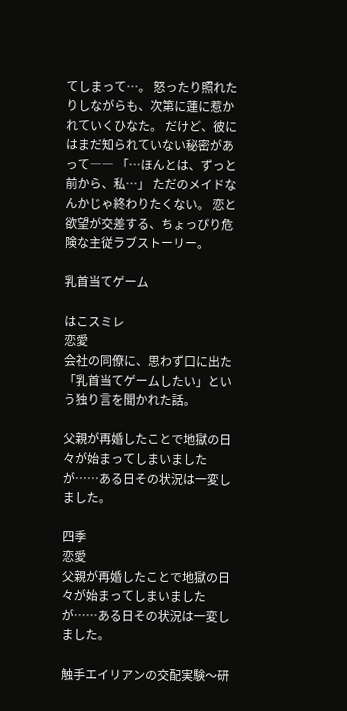てしまって…。 怒ったり照れたりしながらも、次第に蓮に惹かれていくひなた。 だけど、彼にはまだ知られていない秘密があって―― 「…ほんとは、ずっと前から、私…」 ただのメイドなんかじゃ終わりたくない。 恋と欲望が交差する、ちょっぴり危険な主従ラブストーリー。

乳首当てゲーム

はこスミレ
恋愛
会社の同僚に、思わず口に出た「乳首当てゲームしたい」という独り言を聞かれた話。

父親が再婚したことで地獄の日々が始まってしまいましたが……ある日その状況は一変しました。

四季
恋愛
父親が再婚したことで地獄の日々が始まってしまいましたが……ある日その状況は一変しました。

触手エイリアンの交配実験〜研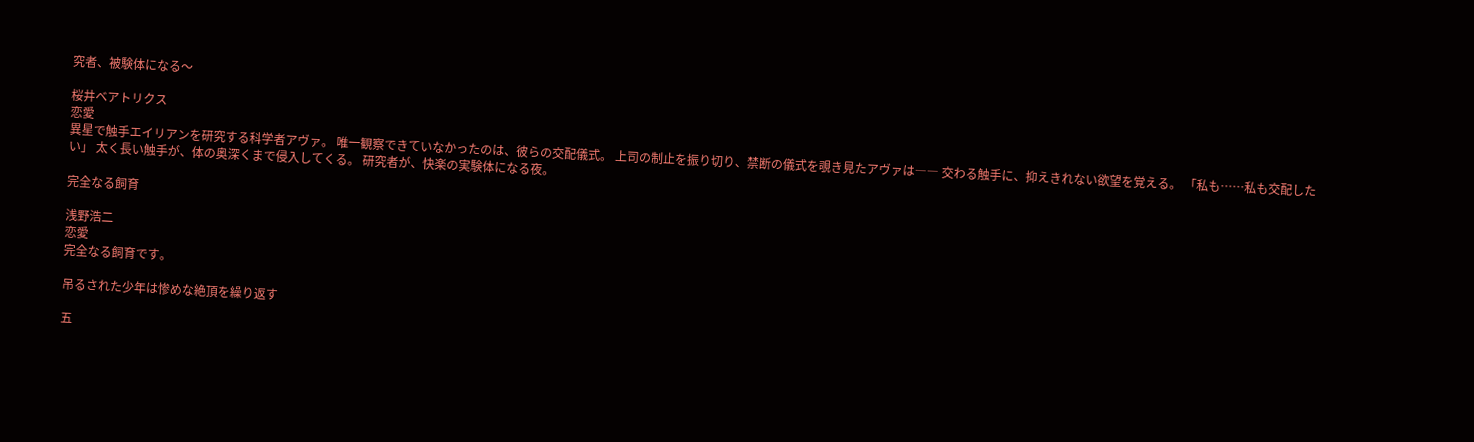究者、被験体になる〜

桜井ベアトリクス
恋愛
異星で触手エイリアンを研究する科学者アヴァ。 唯一観察できていなかったのは、彼らの交配儀式。 上司の制止を振り切り、禁断の儀式を覗き見たアヴァは―― 交わる触手に、抑えきれない欲望を覚える。 「私も……私も交配したい」 太く長い触手が、体の奥深くまで侵入してくる。 研究者が、快楽の実験体になる夜。

完全なる飼育

浅野浩二
恋愛
完全なる飼育です。

吊るされた少年は惨めな絶頂を繰り返す

五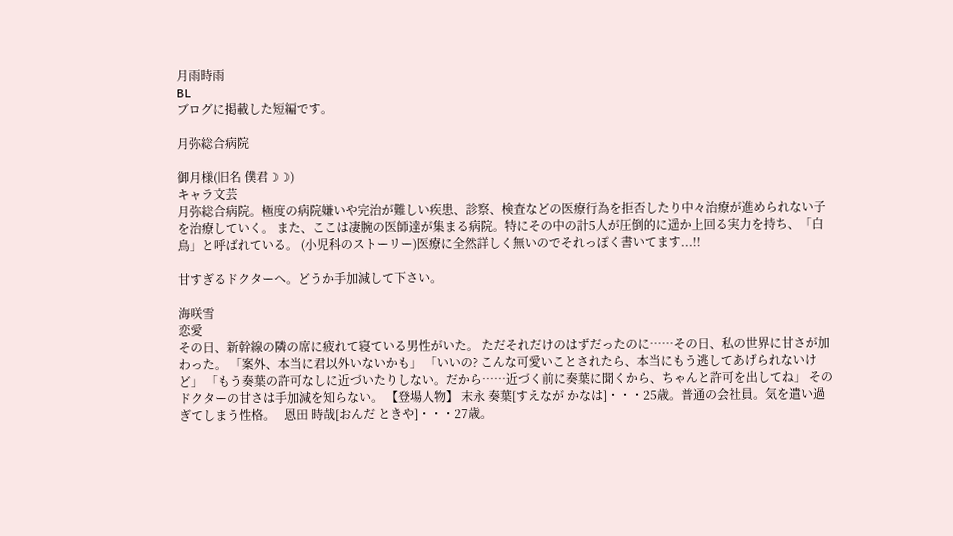月雨時雨
BL
ブログに掲載した短編です。

月弥総合病院

御月様(旧名 僕君☽☽)
キャラ文芸
月弥総合病院。極度の病院嫌いや完治が難しい疾患、診察、検査などの医療行為を拒否したり中々治療が進められない子を治療していく。 また、ここは凄腕の医師達が集まる病院。特にその中の計5人が圧倒的に遥か上回る実力を持ち、「白鳥」と呼ばれている。 (小児科のストーリー)医療に全然詳しく無いのでそれっぽく書いてます...!!

甘すぎるドクターへ。どうか手加減して下さい。

海咲雪
恋愛
その日、新幹線の隣の席に疲れて寝ている男性がいた。 ただそれだけのはずだったのに……その日、私の世界に甘さが加わった。 「案外、本当に君以外いないかも」 「いいの? こんな可愛いことされたら、本当にもう逃してあげられないけど」 「もう奏葉の許可なしに近づいたりしない。だから……近づく前に奏葉に聞くから、ちゃんと許可を出してね」 そのドクターの甘さは手加減を知らない。 【登場人物】 末永 奏葉[すえなが かなは]・・・25歳。普通の会社員。気を遣い過ぎてしまう性格。   恩田 時哉[おんだ ときや]・・・27歳。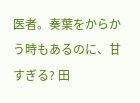医者。奏葉をからかう時もあるのに、甘すぎる? 田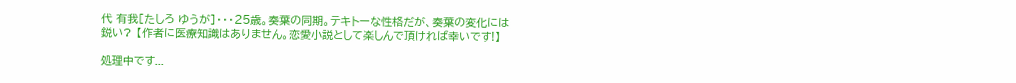代 有我[たしろ ゆうが]・・・25歳。奏葉の同期。テキトーな性格だが、奏葉の変化には鋭い? 【作者に医療知識はありません。恋愛小説として楽しんで頂ければ幸いです!】

処理中です...